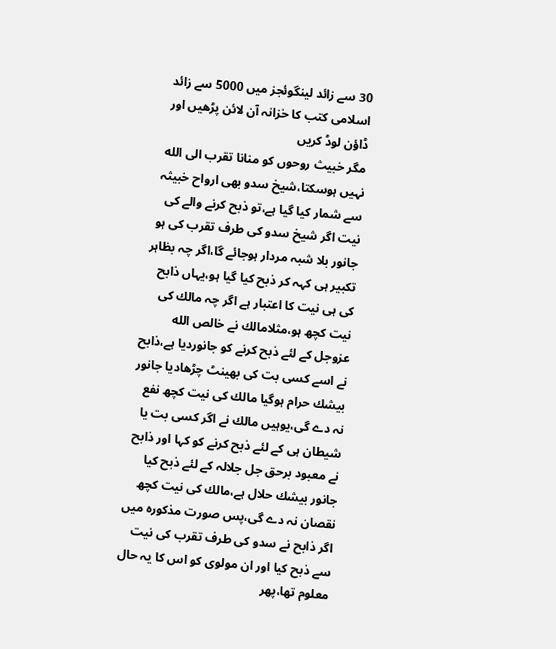30 سے زائد لینگوئجز میں 5000 سے زائد اسلامی کتب کا خزانہ آن لائن پڑھیں اور ڈاؤن لوڈ کریں
مگر خبیث روحوں کو منانا تقرب الی الله نہیں ہوسکتا،شیخ سدو بھی ارواح خبیثہ سے شمار کیا گیا ہے،تو ذبح کرنے والے کی نیت اگر شیخ سدو کی طرف تقرب کی ہو جانور بلا شبہ مردار ہوجائے گا،اگر چہ بظاہر تکبیر ہی کہہ کر ذبح کیا گیا ہو،یہاں ذابح کی ہی نیت کا اعتبار ہے اگر چہ مالك کی نیت کچھ ہو،مثلامالك نے خالص الله عزوجل کے لئے ذبح کرنے کو جانوردیا ہے،ذابح نے اسے کسی بت کی بھینٹ چڑھادیا جانور بیشك حرام ہوگیا مالك کی نیت کچھ نفع نہ دے گی،یوہیں مالك نے اگر کسی بت یا شیطان ہی کے لئے ذبح کرنے کو کہا اور ذابح نے معبود برحق جل جلالہ کے لئے ذبح کیا جانور بیشك حلال ہے،مالك کی نیت کچھ نقصان نہ دے گی،پس صورت مذکورہ میں اگر ذابح نے سدو کی طرف تقرب کی نیت سے ذبح کیا اور ان مولوی کو اس کا یہ حال معلوم تھا،پھر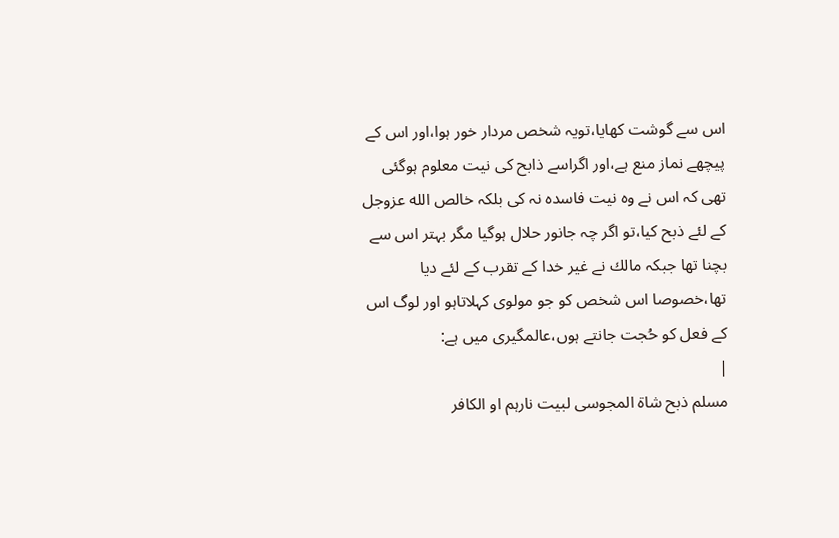اس سے گوشت کھایا،تویہ شخص مردار خور ہوا،اور اس کے پیچھے نماز منع ہے،اور اگراسے ذابح کی نیت معلوم ہوگئی تھی کہ اس نے وہ نیت فاسدہ نہ کی بلکہ خالص الله عزوجل کے لئے ذبح کیا،تو اگر چہ جانور حلال ہوگیا مگر بہتر اس سے بچنا تھا جبکہ مالك نے غیر خدا کے تقرب کے لئے دیا تھا،خصوصا اس شخص کو جو مولوی کہلاتاہو اور لوگ اس کے فعل کو حُجت جانتے ہوں،عالمگیری میں ہے:
|
مسلم ذبح شاۃ المجوسی لبیت نارہم او الکافر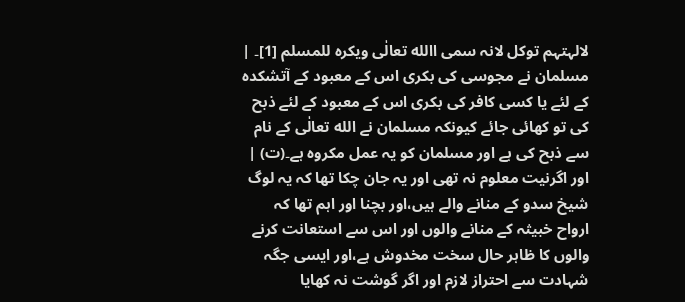لالہتہم توکل لانہ سمی االله تعالٰی ویکرہ للمسلم [1]۔ |
مسلمان نے مجوسی کی بکری اس کے معبود کے آتشکدہ کے لئے یا کسی کافر کی بکری اس کے معبود کے لئے ذبح کی تو کھائی جائے کیونکہ مسلمان نے الله تعالٰی کے نام سے ذبح کی ہے اور مسلمان کو یہ عمل مکروہ ہے۔(ت) |
اور اگرنیت معلوم نہ تھی اور یہ جان چکا تھا کہ یہ لوگ شیخ سدو کے منانے والے ہیں،اور بچنا اور اہم تھا کہ ارواح خبیثہ کے منانے والوں اور اس سے استعانت کرنے والوں کا ظاہر حال سخت مخدوش ہے،اور ایسی جگہ شہادت سے احتراز لازم اور اگر گوشت نہ کھایا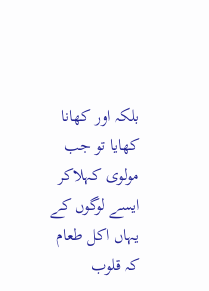بلکہ اور کھانا کھایا تو جب مولوی کہلاکر ایسے لوگوں کے یہاں اکل طعام کہ قلوب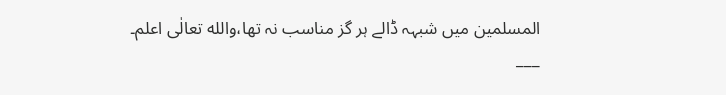المسلمین میں شبہہ ڈالے ہر گز مناسب نہ تھا،والله تعالٰی اعلم۔
___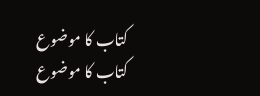کتاب کا موضوع
کتاب کا موضوع